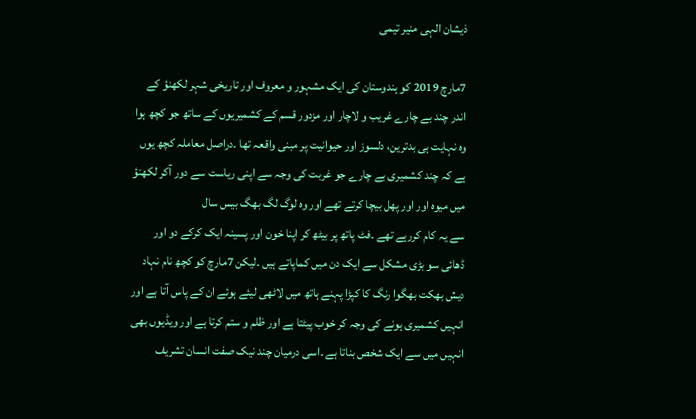ذیشان الہی منیر تیمی

7مارچ 2019 کو ہندوستان کی ایک مشہور و معروف اور تاریخی شہر لکھنؤ کے اندر چند بے چارے غریب و لاچار اور مزدور قسم کے کشمیریوں کے ساتھ جو کچھ ہوا وہ نہایت ہی بدترین، دلسوز اور حیوانیت پر مبنی واقعہ تھا ۔دراصل معاملہ کچھ یوں ہے کہ چند کشمیری بے چارے جو غربت کی وجہ سے اپنی ریاست سے دور آکر لکھنؤ میں میوہ اور اور پھل بیچا کرتے تھے اور وہ لوگ لگ بھگ بیس سال
سے یہ کام کررہے تھے ۔فٹ پاتھ پر بیٹھ کر اپنا خون اور پسینہ ایک کرکے دو اور ڈھائی سو بڑی مشکل سے ایک دن میں کماپاتے ہیں ۔لیکن 7مارچ کو کچھ نام نہاد دیش بھکت بھگوا رنگ کا کپڑا پہنے ہاتھ میں لاٹھی لیئے ہوئے ان کے پاس آتا ہے اور انہیں کشمیری ہونے کی وجہ کر خوب پیٹتا ہے اور ظلم و ستم کرتا ہے اور ویڈیوں بھی انہیں میں سے ایک شخص بناتا ہے ۔اسی درمیان چند نیک صفت انسان تشریف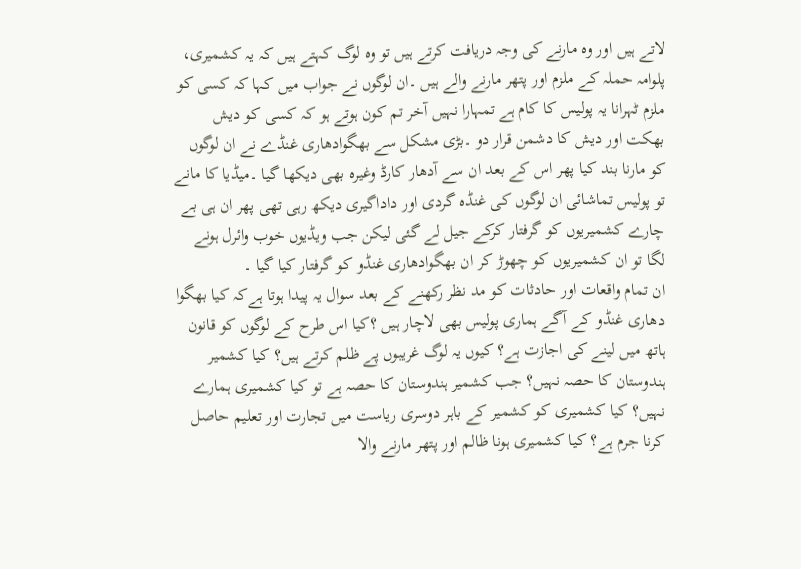لاتے ہیں اور وہ مارنے کی وجہ دریافت کرتے ہیں تو وہ لوگ کہتے ہیں کہ یہ کشمیری، پلوامہ حملہ کے ملزم اور پتھر مارنے والے ہیں ۔ان لوگوں نے جواب میں کہا کہ کسی کو ملزم ٹہرانا یہ پولیس کا کام ہے تمہارا نہیں آخر تم کون ہوتے ہو کہ کسی کو دیش بھکت اور دیش کا دشمن قرار دو ۔بڑی مشکل سے بھگوادھاری غنڈے نے ان لوگوں کو مارنا بند کیا پھر اس کے بعد ان سے آدھار کارڈ وغیرہ بھی دیکھا گیا ۔میڈیا کا مانے تو پولیس تماشائی ان لوگوں کی غنڈہ گردی اور داداگیری دیکھ رہی تھی پھر ان ہی بے چارے کشمیریوں کو گرفتار کرکے جیل لے گئی لیکن جب ویڈیوں خوب وائرل ہونے لگا تو ان کشمیریوں کو چھوڑ کر ان بھگوادھاری غنڈو کو گرفتار کیا گیا ۔
ان تمام واقعات اور حادثات کو مد نظر رکھنے کے بعد سوال یہ پیدا ہوتا ہےکہ کیا بھگوا دھاری غنڈو کے آگے ہماری پولیس بھی لاچار ہیں ؟کیا اس طرح کے لوگوں کو قانون ہاتھ میں لینے کی اجازت ہے؟ کیوں یہ لوگ غریبوں پے ظلم کرتے ہیں؟ کیا کشمیر ہندوستان کا حصہ نہیں؟ جب کشمیر ہندوستان کا حصہ ہے تو کیا کشمیری ہمارے نہیں؟ کیا کشمیری کو کشمیر کے باہر دوسری ریاست میں تجارت اور تعلیم حاصل کرنا جرم ہے؟ کیا کشمیری ہونا ظالم اور پتھر مارنے والا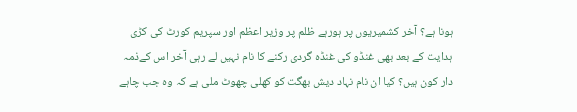ہونا ہے؟ آخر کشمیریوں پر ہورہے ظلم پر وزیر اعظم اور سپریم کورٹ کی کڑی ہدایت کے بعد بھی غنڈو کی غنڈہ گردی رکنے کا نام نہیں لے رہی آخر اس کےذمہ دار کون ہیں؟ کیا ان نام نہاد دیش بھگت کو کھلی چھوٹ ملی ہے کہ وہ جب چاہے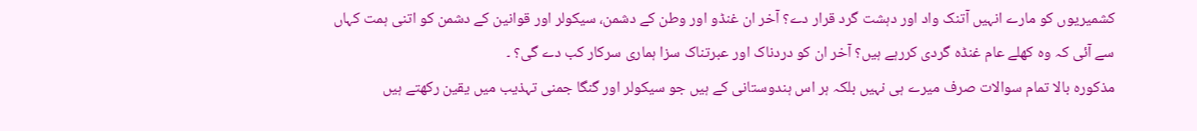کشمیریوں کو مارے انہیں آتنک واد اور دہشت گرد قرار دے؟ آخر ان غنڈو اور وطن کے دشمن، سیکولر اور قوانین کے دشمن کو اتنی ہمت کہاں سے آئی کہ وہ کھلے عام غنڈہ گردی کررہے ہیں؟ آخر ان کو دردناک اور عبرتناک سزا ہماری سرکار کب دے گی؟ ۔
مذکورہ بالا تمام سوالات صرف میرے ہی نہیں بلکہ ہر اس ہندوستانی کے ہیں جو سیکولر اور گنگا جمنی تہذیب میں یقین رکھتے ہیں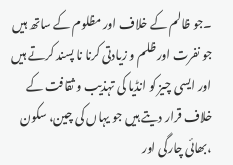۔جو ظالم کے خلاف اور مظلوم کے ساتھ ہیں جو نفرت اور ظلم و زیادتی کرنا نا پسند کرتے ہیں اور ایسی چیز کو انڈیا کی تہذیب و ثقافت کے خلاف قرار دیتے ہیں جو یہاں کی چین، سکون ،بھائی چارگی اور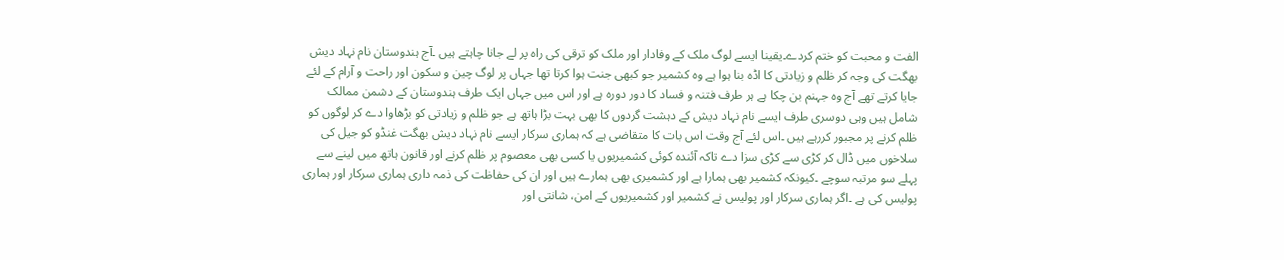الفت و محبت کو ختم کردے۔یقینا ایسے لوگ ملک کے وفادار اور ملک کو ترقی کی راہ پر لے جانا چاہتے ہیں ۔آج ہندوستان نام نہاد دیش بھگت کی وجہ کر ظلم و زیادتی کا اڈہ بنا ہوا ہے وہ کشمیر جو کبھی جنت ہوا کرتا تھا جہاں پر لوگ چین و سکون اور راحت و آرام کے لئے جایا کرتے تھے آج وہ جہنم بن چکا ہے ہر طرف فتنہ و فساد کا دور دورہ ہے اور اس میں جہاں ایک طرف ہندوستان کے دشمن ممالک شامل ہیں وہی دوسری طرف ایسے نام نہاد دیش کے دہشت گردوں کا بھی بہت بڑا ہاتھ ہے جو ظلم و زیادتی کو بڑھاوا دے کر لوگوں کو ظلم کرنے پر مجبور کررہے ہیں ۔اس لئے آج وقت اس بات کا متقاضی ہے کہ ہماری سرکار ایسے نام نہاد دیش بھگت غنڈو کو جیل کی سلاخوں میں ڈال کر کڑی سے کڑی سزا دے تاکہ آئندہ کوئی کشمیریوں یا کسی بھی معصوم پر ظلم کرنے اور قانون ہاتھ میں لینے سے پہلے سو مرتبہ سوچے ۔کیونکہ کشمیر بھی ہمارا ہے اور کشمیری بھی ہمارے ہیں اور ان کی حفاظت کی ذمہ داری ہماری سرکار اور ہماری پولیس کی ہے ۔اگر ہماری سرکار اور پولیس نے کشمیر اور کشمیریوں کے امن، شانتی اور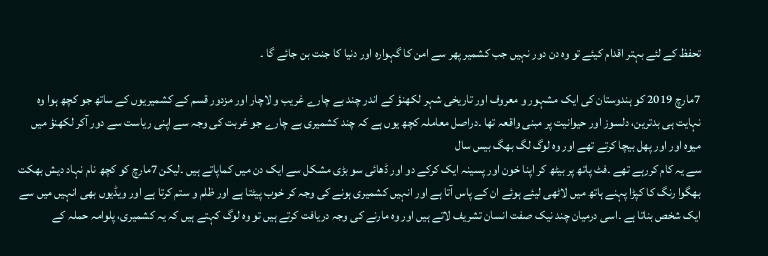تحفظ کے لئے بہتر اقدام کیئے تو وہ دن دور نہیں جب کشمیر پھر سے امن کا گہوارہ اور دنیا کا جنت بن جائے گا ۔

7مارچ 2019 کو ہندوستان کی ایک مشہور و معروف اور تاریخی شہر لکھنؤ کے اندر چند بے چارے غریب و لاچار اور مزدور قسم کے کشمیریوں کے ساتھ جو کچھ ہوا وہ نہایت ہی بدترین، دلسوز اور حیوانیت پر مبنی واقعہ تھا ۔دراصل معاملہ کچھ یوں ہے کہ چند کشمیری بے چارے جو غربت کی وجہ سے اپنی ریاست سے دور آکر لکھنؤ میں میوہ اور اور پھل بیچا کرتے تھے اور وہ لوگ لگ بھگ بیس سال
سے یہ کام کررہے تھے ۔فٹ پاتھ پر بیٹھ کر اپنا خون اور پسینہ ایک کرکے دو اور ڈھائی سو بڑی مشکل سے ایک دن میں کماپاتے ہیں ۔لیکن 7مارچ کو کچھ نام نہاد دیش بھکت بھگوا رنگ کا کپڑا پہنے ہاتھ میں لاٹھی لیئے ہوئے ان کے پاس آتا ہے اور انہیں کشمیری ہونے کی وجہ کر خوب پیٹتا ہے اور ظلم و ستم کرتا ہے اور ویڈیوں بھی انہیں میں سے ایک شخص بناتا ہے ۔اسی درمیان چند نیک صفت انسان تشریف لاتے ہیں اور وہ مارنے کی وجہ دریافت کرتے ہیں تو وہ لوگ کہتے ہیں کہ یہ کشمیری، پلوامہ حملہ کے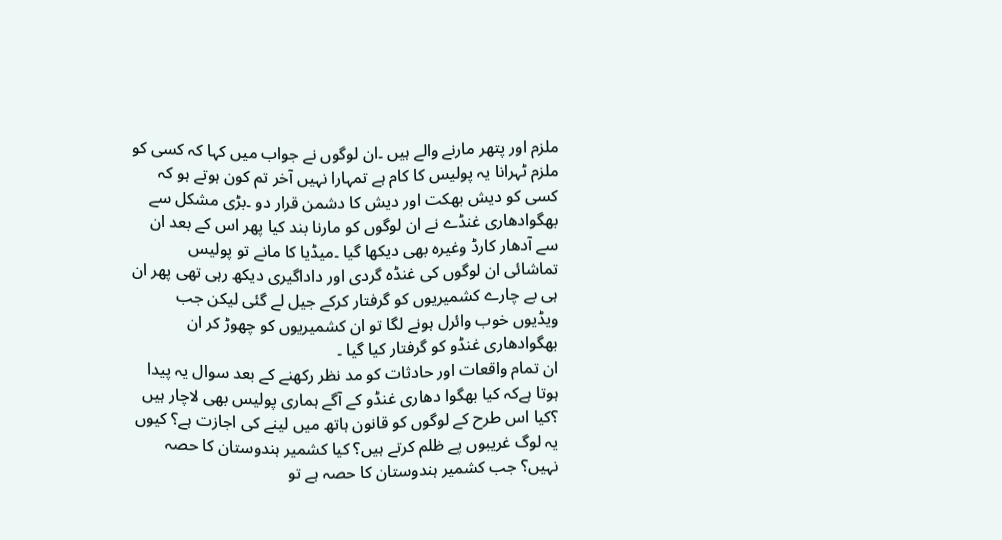ملزم اور پتھر مارنے والے ہیں ۔ان لوگوں نے جواب میں کہا کہ کسی کو ملزم ٹہرانا یہ پولیس کا کام ہے تمہارا نہیں آخر تم کون ہوتے ہو کہ کسی کو دیش بھکت اور دیش کا دشمن قرار دو ۔بڑی مشکل سے بھگوادھاری غنڈے نے ان لوگوں کو مارنا بند کیا پھر اس کے بعد ان سے آدھار کارڈ وغیرہ بھی دیکھا گیا ۔میڈیا کا مانے تو پولیس تماشائی ان لوگوں کی غنڈہ گردی اور داداگیری دیکھ رہی تھی پھر ان ہی بے چارے کشمیریوں کو گرفتار کرکے جیل لے گئی لیکن جب ویڈیوں خوب وائرل ہونے لگا تو ان کشمیریوں کو چھوڑ کر ان بھگوادھاری غنڈو کو گرفتار کیا گیا ۔
ان تمام واقعات اور حادثات کو مد نظر رکھنے کے بعد سوال یہ پیدا ہوتا ہےکہ کیا بھگوا دھاری غنڈو کے آگے ہماری پولیس بھی لاچار ہیں ؟کیا اس طرح کے لوگوں کو قانون ہاتھ میں لینے کی اجازت ہے؟ کیوں یہ لوگ غریبوں پے ظلم کرتے ہیں؟ کیا کشمیر ہندوستان کا حصہ نہیں؟ جب کشمیر ہندوستان کا حصہ ہے تو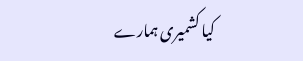کیا کشمیری ہمارے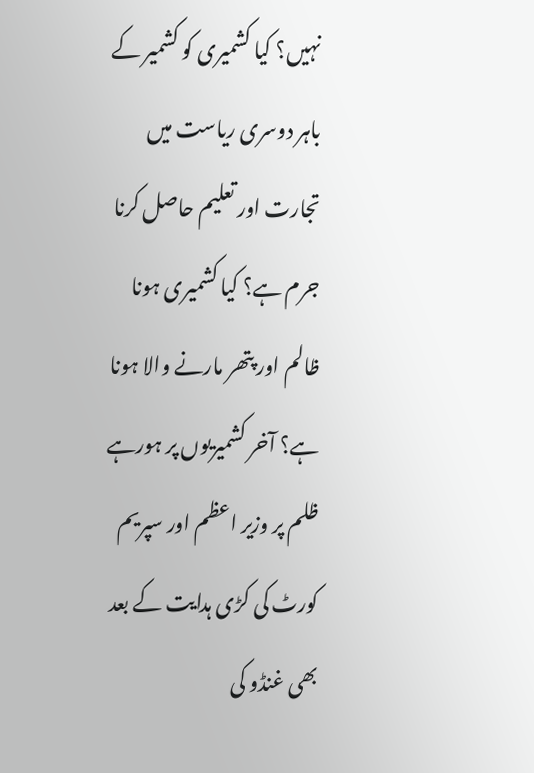نہیں؟ کیا کشمیری کو کشمیر کے باہر دوسری ریاست میں تجارت اور تعلیم حاصل کرنا جرم ہے؟ کیا کشمیری ہونا ظالم اور پتھر مارنے والا ہونا ہے؟ آخر کشمیریوں پر ہورہے ظلم پر وزیر اعظم اور سپریم کورٹ کی کڑی ہدایت کے بعد بھی غنڈو کی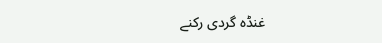غنڈہ گردی رکنے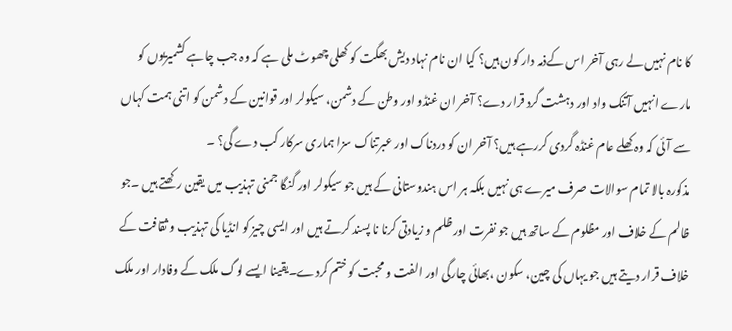کا نام نہیں لے رہی آخر اس کےذمہ دار کون ہیں؟ کیا ان نام نہاد دیش بھگت کو کھلی چھوٹ ملی ہے کہ وہ جب چاہے کشمیریوں کو مارے انہیں آتنک واد اور دہشت گرد قرار دے؟ آخر ان غنڈو اور وطن کے دشمن، سیکولر اور قوانین کے دشمن کو اتنی ہمت کہاں سے آئی کہ وہ کھلے عام غنڈہ گردی کررہے ہیں؟ آخر ان کو دردناک اور عبرتناک سزا ہماری سرکار کب دے گی؟ ۔
مذکورہ بالا تمام سوالات صرف میرے ہی نہیں بلکہ ہر اس ہندوستانی کے ہیں جو سیکولر اور گنگا جمنی تہذیب میں یقین رکھتے ہیں ۔جو ظالم کے خلاف اور مظلوم کے ساتھ ہیں جو نفرت اور ظلم و زیادتی کرنا نا پسند کرتے ہیں اور ایسی چیز کو انڈیا کی تہذیب و ثقافت کے خلاف قرار دیتے ہیں جو یہاں کی چین، سکون ،بھائی چارگی اور الفت و محبت کو ختم کردے۔یقینا ایسے لوگ ملک کے وفادار اور ملک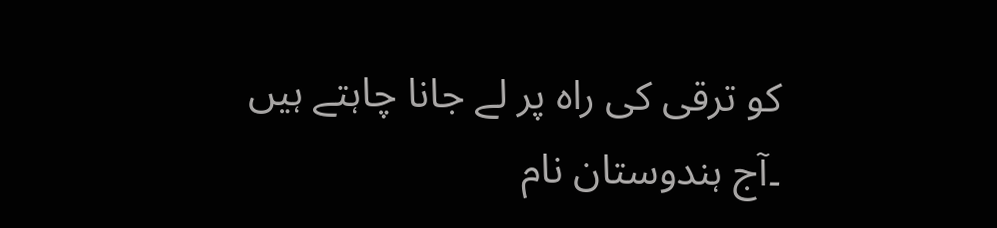کو ترقی کی راہ پر لے جانا چاہتے ہیں ۔آج ہندوستان نام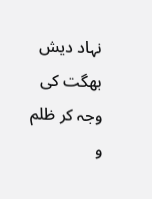نہاد دیش بھگت کی وجہ کر ظلم و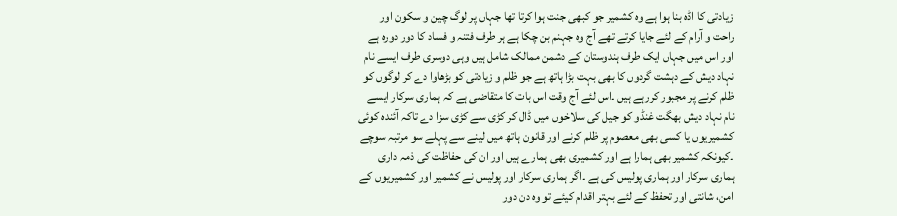زیادتی کا اڈہ بنا ہوا ہے وہ کشمیر جو کبھی جنت ہوا کرتا تھا جہاں پر لوگ چین و سکون اور راحت و آرام کے لئے جایا کرتے تھے آج وہ جہنم بن چکا ہے ہر طرف فتنہ و فساد کا دور دورہ ہے اور اس میں جہاں ایک طرف ہندوستان کے دشمن ممالک شامل ہیں وہی دوسری طرف ایسے نام نہاد دیش کے دہشت گردوں کا بھی بہت بڑا ہاتھ ہے جو ظلم و زیادتی کو بڑھاوا دے کر لوگوں کو ظلم کرنے پر مجبور کررہے ہیں ۔اس لئے آج وقت اس بات کا متقاضی ہے کہ ہماری سرکار ایسے نام نہاد دیش بھگت غنڈو کو جیل کی سلاخوں میں ڈال کر کڑی سے کڑی سزا دے تاکہ آئندہ کوئی کشمیریوں یا کسی بھی معصوم پر ظلم کرنے اور قانون ہاتھ میں لینے سے پہلے سو مرتبہ سوچے ۔کیونکہ کشمیر بھی ہمارا ہے اور کشمیری بھی ہمارے ہیں اور ان کی حفاظت کی ذمہ داری ہماری سرکار اور ہماری پولیس کی ہے ۔اگر ہماری سرکار اور پولیس نے کشمیر اور کشمیریوں کے امن، شانتی اور تحفظ کے لئے بہتر اقدام کیئے تو وہ دن دور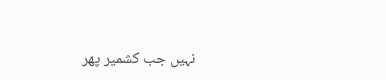نہیں جب کشمیر پھر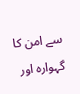سے امن کا گہوارہ اور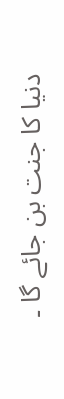دنیا کا جنت بن جائے گا ۔